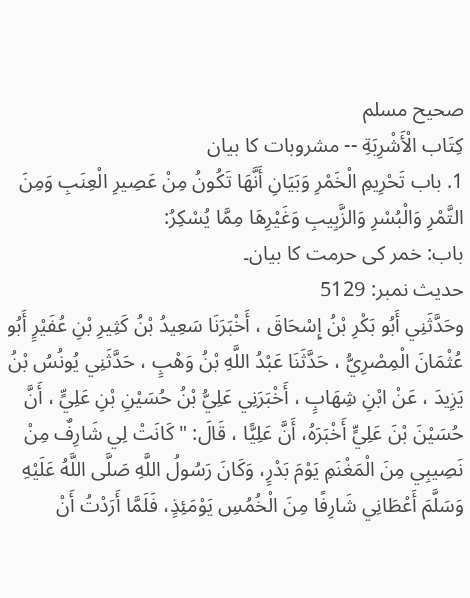صحيح مسلم
كِتَاب الْأَشْرِبَةِ -- مشروبات کا بیان
1. باب تَحْرِيمِ الْخَمْرِ وَبَيَانِ أَنَّهَا تَكُونُ مِنْ عَصِيرِ الْعِنَبِ وَمِنَ التَّمْرِ وَالْبُسْرِ وَالزَّبِيبِ وَغَيْرِهَا مِمَّا يُسْكِرُ:
باب: خمر کی حرمت کا بیان۔
حدیث نمبر: 5129
وحَدَّثَنِي أَبُو بَكْرِ بْنُ إِسْحَاقَ ، أَخْبَرَنَا سَعِيدُ بْنُ كَثِيرِ بْنِ عُفَيْرٍ أَبُو عُثْمَانَ الْمِصْرِيُّ ، حَدَّثَنَا عَبْدُ اللَّهِ بْنُ وَهْبٍ ، حَدَّثَنِي يُونُسُ بْنُ يَزِيدَ ، عَنْ ابْنِ شِهَابٍ ، أَخْبَرَنِي عَلِيُّ بْنُ حُسَيْنِ بْنِ عَلِيٍّ ، أَنَّ حُسَيْنَ بْنَ عَلِيٍّ أَخْبَرَهُ، أَنَّ عَلِيًّا ، قَالَ: " كَانَتْ لِي شَارِفٌ مِنْ نَصِيبِي مِنَ الْمَغْنَمِ يَوْمَ بَدْرٍ، وَكَانَ رَسُولُ اللَّهِ صَلَّى اللَّهُ عَلَيْهِ وَسَلَّمَ أَعْطَانِي شَارِفًا مِنَ الْخُمُسِ يَوْمَئِذٍ، فَلَمَّا أَرَدْتُ أَنْ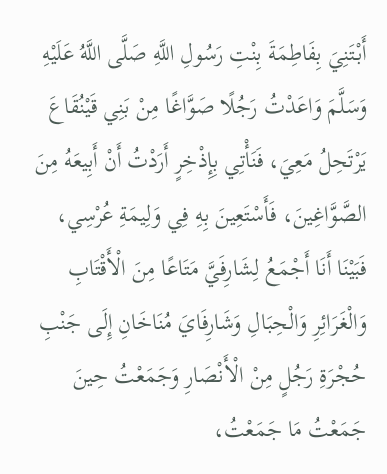أَبْتَنِيَ بِفَاطِمَةَ بِنْتِ رَسُولِ اللَّهِ صَلَّى اللَّهُ عَلَيْهِ وَسَلَّمَ وَاعَدْتُ رَجُلًا صَوَّاغًا مِنْ بَنِي قَيْنُقَاعَ يَرْتَحِلُ مَعِيَ، فَنَأْتِي بِإِذْخِرٍ أَرَدْتُ أَنْ أَبِيعَهُ مِنَ الصَّوَّاغِينَ، فَأَسْتَعِينَ بِهِ فِي وَلِيمَةِ عُرْسِي، فَبَيْنَا أَنَا أَجْمَعُ لِشَارِفَيَّ مَتَاعًا مِنَ الْأَقْتَابِ وَالْغَرَائِرِ وَالْحِبَالِ وَشَارِفَايَ مُنَاخَانِ إِلَى جَنْبِ حُجْرَةِ رَجُلٍ مِنْ الْأَنْصَارِ وَجَمَعْتُ حِينَ جَمَعْتُ مَا جَمَعْتُ،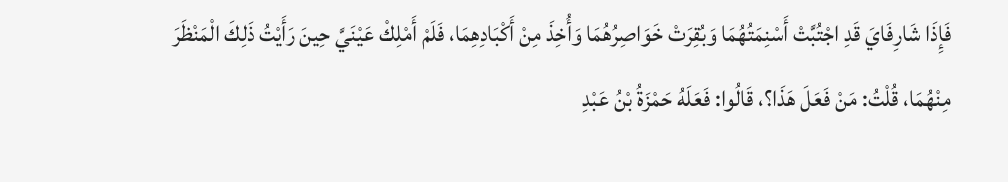فَإِذَا شَارِفَايَ قَدِ اجْتُبَّتْ أَسْنِمَتُهُمَا وَبُقِرَتْ خَوَاصِرُهُمَا وَأُخِذَ مِنْ أَكْبَادِهِمَا، فَلَمْ أَمْلِكْ عَيْنَيَّ حِينَ رَأَيْتُ ذَلِكَ الْمَنْظَرَ مِنْهُمَا، قُلْتُ: مَنْ فَعَلَ هَذَا؟، قَالُوا: فَعَلَهُ حَمْزَةُ بْنُ عَبْدِ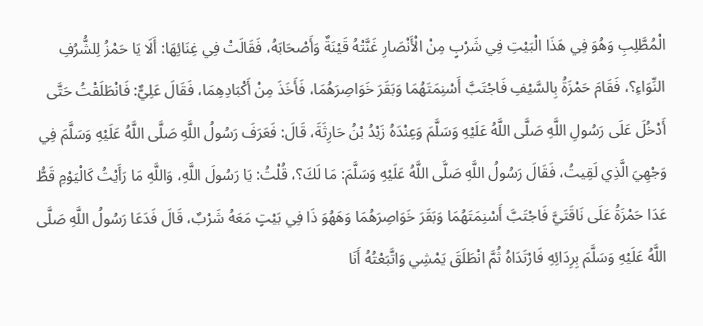الْمُطَّلِبِ وَهُوَ فِي هَذَا الْبَيْتِ فِي شَرْبٍ مِنْ الْأَنْصَارِ غَنَّتْهُ قَيْنَةٌ وَأَصْحَابَهُ، فَقَالَتْ فِي غِنَائِهَا: أَلَا يَا حَمْزُ لِلشُّرُفِ النِّوَاءِ؟، فَقَامَ حَمْزَةُ بِالسَّيْفِ فَاجْتَبَّ أَسْنِمَتَهُمَا وَبَقَرَ خَوَاصِرَهُمَا، فَأَخَذَ مِنْ أَكْبَادِهِمَا، فَقَالَ عَلِيٌّ: فَانْطَلَقْتُ حَتَّى أَدْخُلَ عَلَى رَسُولِ اللَّهِ صَلَّى اللَّهُ عَلَيْهِ وَسَلَّمَ وَعِنْدَهُ زَيْدُ بْنُ حَارِثَةَ، قَالَ: فَعَرَفَ رَسُولُ اللَّهِ صَلَّى اللَّهُ عَلَيْهِ وَسَلَّمَ فِي وَجْهِيَ الَّذِي لَقِيتُ، فَقَالَ رَسُولُ اللَّهِ صَلَّى اللَّهُ عَلَيْهِ وَسَلَّمَ: مَا لَكَ؟، قُلْتُ: يَا رَسُولَ اللَّهِ، وَاللَّهِ مَا رَأَيْتُ كَالْيَوْمِ قَطُّ عَدَا حَمْزَةُ عَلَى نَاقَتَيَّ فَاجْتَبَّ أَسْنِمَتَهُمَا وَبَقَرَ خَوَاصِرَهُمَا وَهَهُوَ ذَا فِي بَيْتٍ مَعَهُ شَرْبٌ، قَالَ فَدَعَا رَسُولُ اللَّهِ صَلَّى اللَّهُ عَلَيْهِ وَسَلَّمَ بِرِدَائِهِ فَارْتَدَاهُ ثُمَّ انْطَلَقَ يَمْشِي وَاتَّبَعْتُهُ أَنَا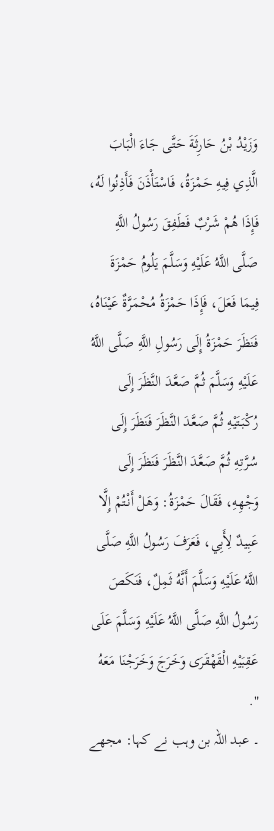وَزَيْدُ بْنُ حَارِثَةَ حَتَّى جَاءَ الْبَابَ الَّذِي فِيهِ حَمْزَةُ، فَاسْتَأْذَنَ فَأَذِنُوا لَهُ، فَإِذَا هُمْ شَرْبٌ فَطَفِقَ رَسُولُ اللَّهِ صَلَّى اللَّهُ عَلَيْهِ وَسَلَّمَ يَلُومُ حَمْزَةَ فِيمَا فَعَلَ، فَإِذَا حَمْزَةُ مُحْمَرَّةٌ عَيْنَاهُ، فَنَظَرَ حَمْزَةُ إِلَى رَسُولِ اللَّهِ صَلَّى اللَّهُ عَلَيْهِ وَسَلَّمَ ثُمَّ صَعَّدَ النَّظَرَ إِلَى رُكْبَتَيْهِ ثُمَّ صَعَّدَ النَّظَرَ فَنَظَرَ إِلَى سُرَّتِهِ ثُمَّ صَعَّدَ النَّظَرَ فَنَظَرَ إِلَى وَجْهِهِ، فَقَالَ حَمْزَةُ: وَهَلْ أَنْتُمْ إِلَّا عَبِيدٌ لِأَبِي، فَعَرَفَ رَسُولُ اللَّهِ صَلَّى اللَّهُ عَلَيْهِ وَسَلَّمَ أَنَّهُ ثَمِلٌ، فَنَكَصَ رَسُولُ اللَّهِ صَلَّى اللَّهُ عَلَيْهِ وَسَلَّمَ عَلَى عَقِبَيْهِ الْقَهْقَرَى وَخَرَجَ وَخَرَجْنَا مَعَهُ ".
۔ عبد اللہ بن وہب نے کہا: مجھے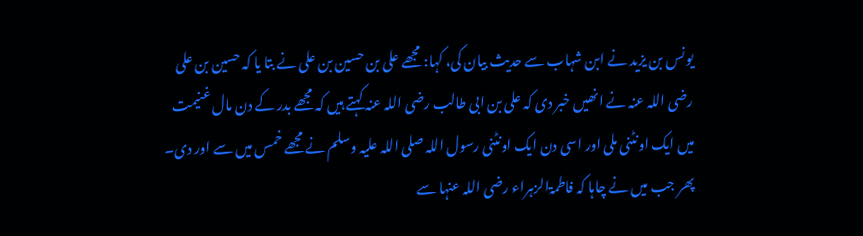یو نس بن یزید نے ابن شہاب سے حدیث بیان کی، کہا: مجھے علی بن حسین بن علی نے بتا یا کہ حسین بن علی رضی اللہ عنہ نے انھیں خبر دی کہ علی بن ابی طالب رضی اللہ عنہ کہتے ہیں کہ مجھے بدر کے دن مال غنیمت میں ایک اونٹنی ملی اور اسی دن ایک اونٹنی رسول اللہ صلی اللہ علیہ وسلم نے مجھے خمس میں سے اور دی۔ پھر جب میں نے چاہا کہ فاطمۃالزہراء رضی اللہ عنہا سے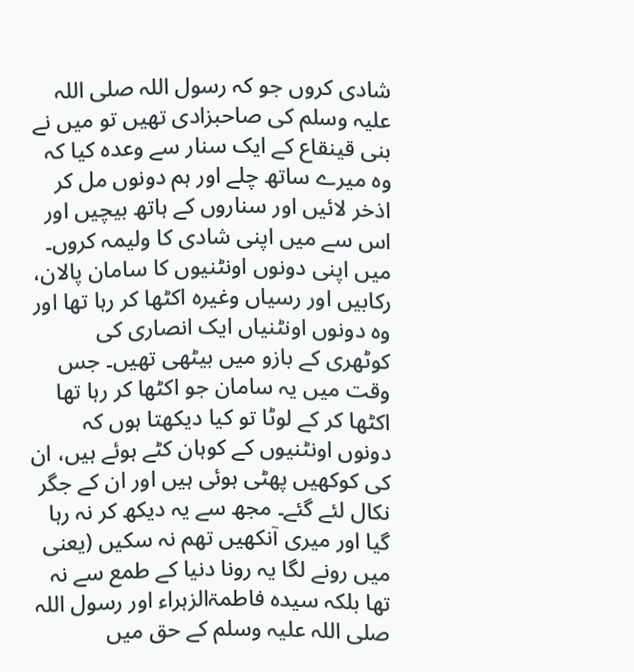شادی کروں جو کہ رسول اللہ صلی اللہ علیہ وسلم کی صاحبزادی تھیں تو میں نے بنی قینقاع کے ایک سنار سے وعدہ کیا کہ وہ میرے ساتھ چلے اور ہم دونوں مل کر اذخر لائیں اور سناروں کے ہاتھ بیچیں اور اس سے میں اپنی شادی کا ولیمہ کروں۔ میں اپنی دونوں اونٹنیوں کا سامان پالان، رکابیں اور رسیاں وغیرہ اکٹھا کر رہا تھا اور وہ دونوں اونٹنیاں ایک انصاری کی کوٹھری کے بازو میں بیٹھی تھیں۔ جس وقت میں یہ سامان جو اکٹھا کر رہا تھا اکٹھا کر کے لوٹا تو کیا دیکھتا ہوں کہ دونوں اونٹنیوں کے کوہان کٹے ہوئے ہیں، ان کی کوکھیں پھٹی ہوئی ہیں اور ان کے جگر نکال لئے گئے۔ مجھ سے یہ دیکھ کر نہ رہا گیا اور میری آنکھیں تھم نہ سکیں (یعنی میں رونے لگا یہ رونا دنیا کے طمع سے نہ تھا بلکہ سیدہ فاطمۃالزہراء اور رسول اللہ صلی اللہ علیہ وسلم کے حق میں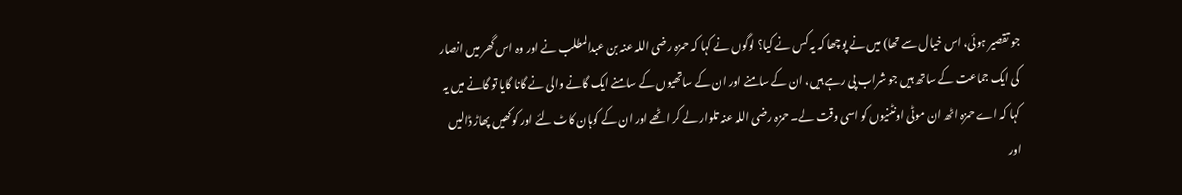جو تقصیر ہوئی، اس خیال سے تھا) میں نے پوچھا کہ یہ کس نے کیا؟ لوگوں نے کہا کہ حمزہ رضی اللہ عنہ بن عبدالمطلب نے اور وہ اس گھر میں انصار کی ایک جماعت کے ساتھ ہیں جو شراب پی رہے ہیں، ان کے سامنے اور ان کے ساتھیوں کے سامنے ایک گانے والی نے گانا گایا تو گانے میں یہ کہا کہ اے حمزہ اٹھ ان موٹی اونٹنیوں کو اسی وقت لے۔ حمزہ رضی اللہ عنہ تلوار لے کر اٹھے اور ان کے کوہان کاٹ لئے اور کوکھیں پھاڑ ڈالیں اور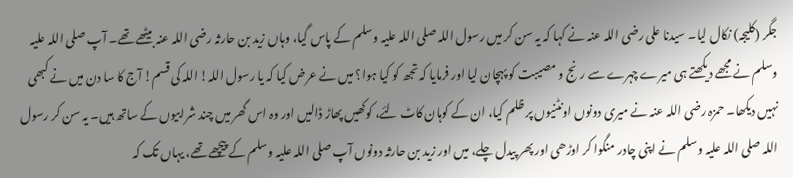جگر (کلیجہ) نکال لیا۔ سیدنا علی رضی اللہ عنہ نے کہا کہ یہ سن کر میں رسول اللہ صلی اللہ علیہ وسلم کے پاس گیا، وہاں زید بن حارثہ رضی اللہ عنہ بیٹھے تھے۔ آپ صلی اللہ علیہ وسلم نے مجھے دیکھتے ہی میرے چہرے سے رنج و مصیبت کو پہچان لیا اور فرمایا کہ تجھ کو کیا ہوا؟ میں نے عرض کیا کہ یا رسول اللہ! اللہ کی قسم! آج کا سا دن میں نے کبھی نہیں دیکھا۔ حمزہ رضی اللہ عنہ نے میری دونوں اونٹنیوں پر ظلم کیا، ان کے کوہان کاٹ لئے، کوکھیں پھاڑ ڈالیں اور وہ اس گھر میں چند شرابیوں کے ساتھ ہیں۔ یہ سن کر رسول اللہ صلی اللہ علیہ وسلم نے اپنی چادر منگوا کر اوڑھی اور پھر پیدل چلے، میں اور زید بن حارثہ دونوں آپ صلی اللہ علیہ وسلم کے پیچھے تھے، یہاں تک کہ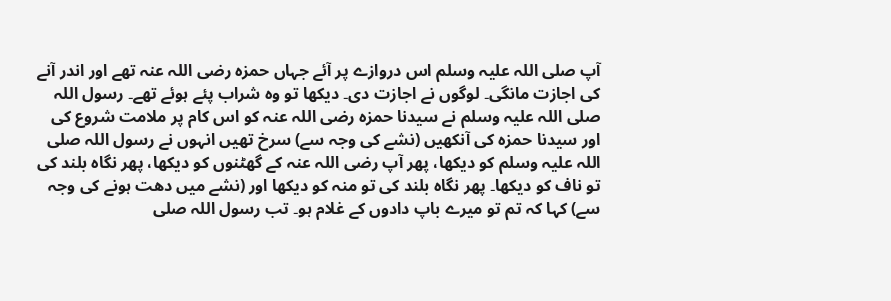آپ صلی اللہ علیہ وسلم اس دروازے پر آئے جہاں حمزہ رضی اللہ عنہ تھے اور اندر آنے کی اجازت مانگی۔ لوگوں نے اجازت دی۔ دیکھا تو وہ شراب پئے ہوئے تھے۔ رسول اللہ صلی اللہ علیہ وسلم نے سیدنا حمزہ رضی اللہ عنہ کو اس کام پر ملامت شروع کی اور سیدنا حمزہ کی آنکھیں (نشے کی وجہ سے) سرخ تھیں انہوں نے رسول اللہ صلی اللہ علیہ وسلم کو دیکھا، پھر آپ رضی اللہ عنہ کے گھٹنوں کو دیکھا، پھر نگاہ بلند کی تو ناف کو دیکھا۔ پھر نگاہ بلند کی تو منہ کو دیکھا اور (نشے میں دھت ہونے کی وجہ سے) کہا کہ تم تو میرے باپ دادوں کے غلام ہو۔ تب رسول اللہ صلی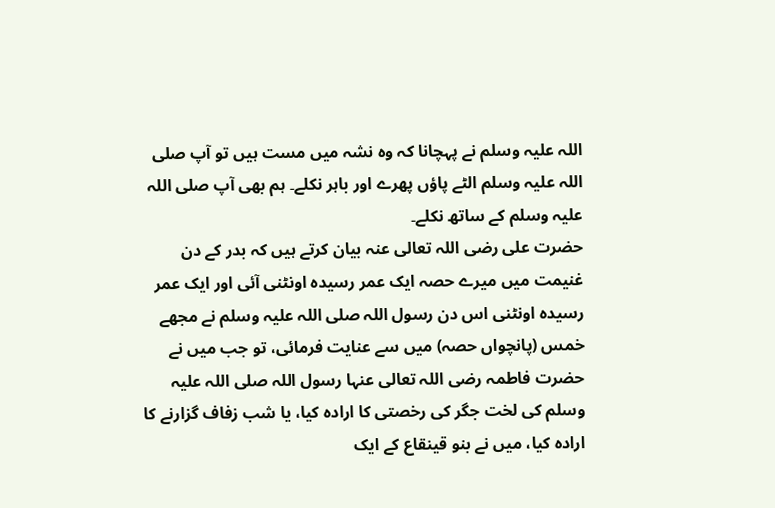اللہ علیہ وسلم نے پہچانا کہ وہ نشہ میں مست ہیں تو آپ صلی اللہ علیہ وسلم الٹے پاؤں پھرے اور باہر نکلے۔ ہم بھی آپ صلی اللہ علیہ وسلم کے ساتھ نکلے۔
حضرت علی رضی اللہ تعالی عنہ بیان کرتے ہیں کہ بدر کے دن غنیمت میں میرے حصہ ایک عمر رسیدہ اونٹنی آئی اور ایک عمر رسیدہ اونٹنی اس دن رسول اللہ صلی اللہ علیہ وسلم نے مجھے خمس (پانچواں حصہ) میں سے عنایت فرمائی، تو جب میں نے حضرت فاطمہ رضی اللہ تعالی عنہا رسول اللہ صلی اللہ علیہ وسلم کی لخت جگر کی رخصتی کا ارادہ کیا، یا شب زفاف گزارنے کا ارادہ کیا، میں نے بنو قینقاع کے ایک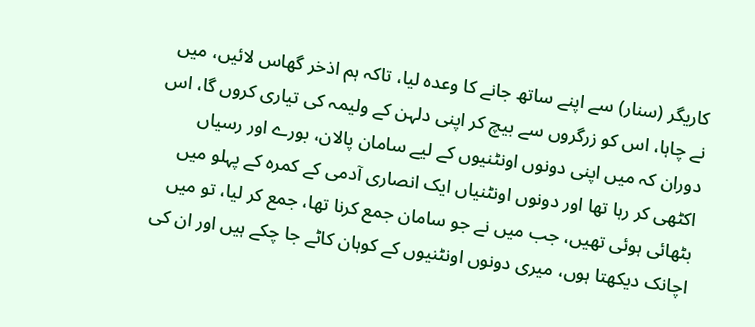کاریگر (سنار) سے اپنے ساتھ جانے کا وعدہ لیا، تاکہ ہم اذخر گھاس لائیں، میں نے چاہا، اس کو زرگروں سے بیچ کر اپنی دلہن کے ولیمہ کی تیاری کروں گا، اس دوران کہ میں اپنی دونوں اونٹنیوں کے لیے سامان پالان، بورے اور رسیاں اکٹھی کر رہا تھا اور دونوں اونٹنیاں ایک انصاری آدمی کے کمرہ کے پہلو میں بٹھائی ہوئی تھیں، جب میں نے جو سامان جمع کرنا تھا، جمع کر لیا، تو میں اچانک دیکھتا ہوں، میری دونوں اونٹنیوں کے کوہان کاٹے جا چکے ہیں اور ان کی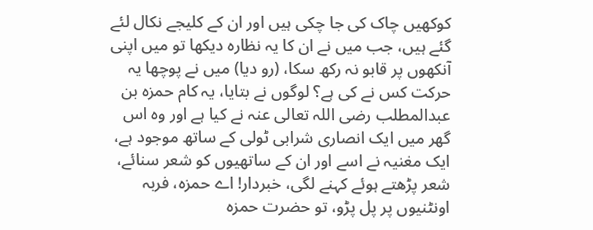کوکھیں چاک کی جا چکی ہیں اور ان کے کلیجے نکال لئے گئے ہیں، جب میں نے ان کا یہ نظارہ دیکھا تو میں اپنی آنکھوں پر قابو نہ رکھ سکا، (رو دیا) میں نے پوچھا یہ حرکت کس نے کی ہے؟ لوگوں نے بتایا، یہ کام حمزہ بن عبدالمطلب رضی اللہ تعالی عنہ نے کیا ہے اور وہ اس گھر میں ایک انصاری شرابی ٹولی کے ساتھ موجود ہے، ایک مغنیہ نے اسے اور ان کے ساتھیوں کو شعر سنائے، شعر پڑھتے ہوئے کہنے لگی، خبردار! اے حمزہ، فربہ اونٹنیوں پر پل پڑو، تو حضرت حمزہ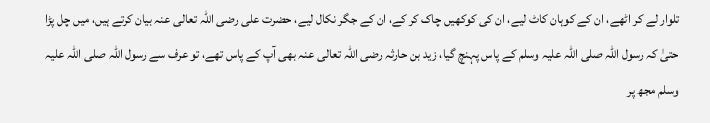تلوار لے کر اٹھے، ان کے کوہان کاٹ لیے، ان کی کوکھیں چاک کر کے، ان کے جگر نکال لیے، حضرت علی رضی اللہ تعالی عنہ بیان کرتے ہیں، میں چل پڑا حتیٰ کہ رسول اللہ صلی اللہ علیہ وسلم کے پاس پہنچ گیا، زید بن حارثہ رضی اللہ تعالی عنہ بھی آپ کے پاس تھے، تو عرف سے رسول اللہ صلی اللہ علیہ وسلم مجھ پر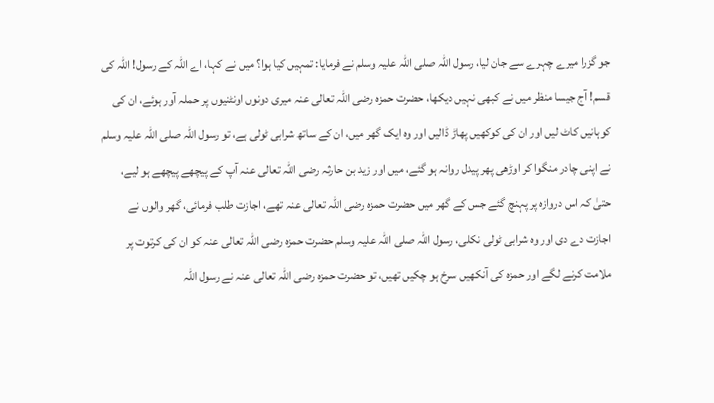جو گزرا میرے چہرے سے جان لیا، رسول اللہ صلی اللہ علیہ وسلم نے فرمایا: تمہیں کیا ہوا؟ میں نے کہا، اے اللہ کے رسول! اللہ کی قسم! آج جیسا منظر میں نے کبھی نہیں دیکھا، حضرت حمزہ رضی اللہ تعالی عنہ میری دونوں اونٹنیوں پر حملہ آور ہوئے، ان کی کوہانیں کاٹ لیں اور ان کی کوکھیں پھاڑ ڈالیں اور وہ ایک گھر میں، ان کے ساتھ شرابی ٹولی ہے، تو رسول اللہ صلی اللہ علیہ وسلم نے اپنی چادر منگوا کر اوڑھی پھر پیدل روانہ ہو گئے، میں اور زید بن حارثہ رضی اللہ تعالی عنہ آپ کے پیچھے پیچھے ہو لیے، حتیٰ کہ اس دروازہ پر پہنچ گئے جس کے گھر میں حضرت حمزہ رضی اللہ تعالی عنہ تھے، اجازت طلب فرمائی، گھر والوں نے اجازت دے دی اور وہ شرابی ٹولی نکلی، رسول اللہ صلی اللہ علیہ وسلم حضرت حمزہ رضی اللہ تعالی عنہ کو ان کی کرتوت پر ملامت کرنے لگے اور حمزہ کی آنکھیں سرخ ہو چکیں تھیں، تو حضرت حمزہ رضی اللہ تعالی عنہ نے رسول اللہ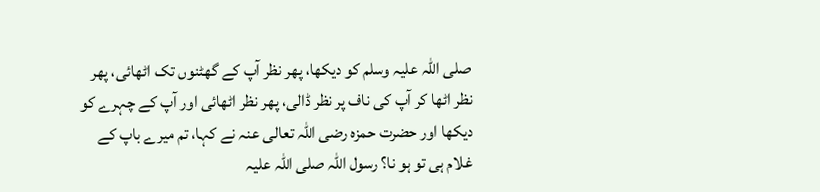صلی اللہ علیہ وسلم کو دیکھا، پھر نظر آپ کے گھٹنوں تک اٹھائی، پھر نظر اٹھا کر آپ کی ناف پر نظر ڈالی، پھر نظر اٹھائی اور آپ کے چہرے کو دیکھا اور حضرت حمزہ رضی اللہ تعالی عنہ نے کہا، تم میرے باپ کے غلام ہی تو ہو نا؟ رسول اللہ صلی اللہ علیہ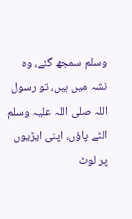وسلم سمجھ گئے، وہ نشہ میں ہیں، تو رسول اللہ صلی اللہ علیہ وسلم الٹے پاؤں، اپنی ایڑیوں پر لوٹ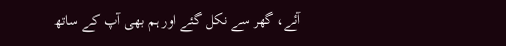آئے، گھر سے نکل گئے اور ہم بھی آپ کے ساتھ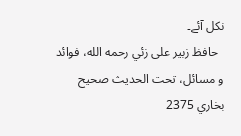نکل آئے۔
  حافظ زبير على زئي رحمه الله، فوائد و مسائل، تحت الحديث صحيح بخاري 2375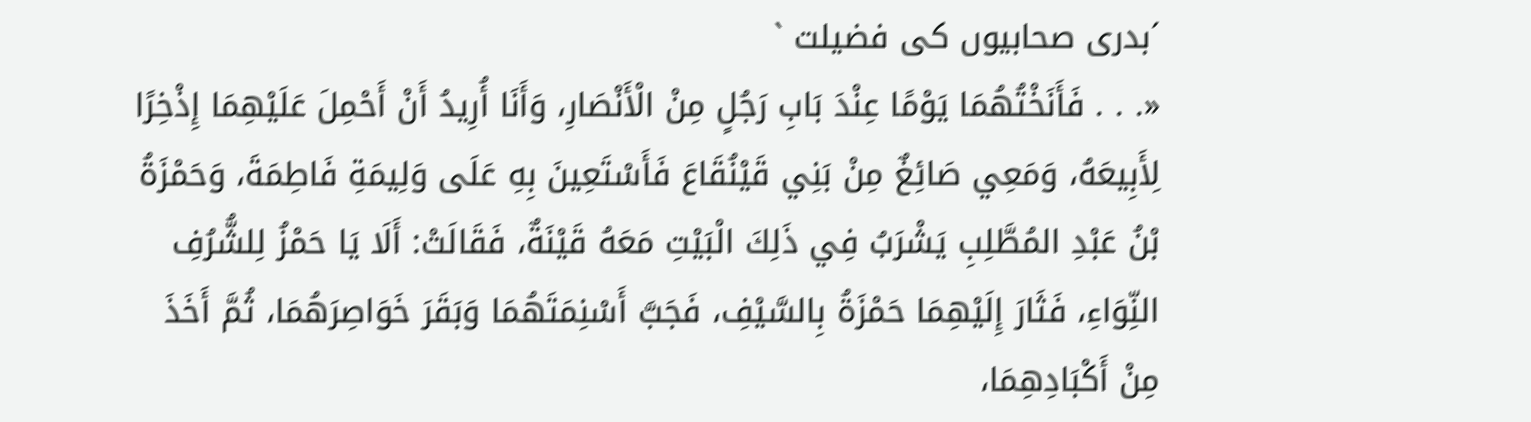´بدری صحابیوں کی فضیلت `
«. . . فَأَنَخْتُهُمَا يَوْمًا عِنْدَ بَابِ رَجُلٍ مِنْ الْأَنْصَارِ، وَأَنَا أُرِيدُ أَنْ أَحْمِلَ عَلَيْهِمَا إِذْخِرًا لِأَبِيعَهُ، وَمَعِي صَائِغٌ مِنْ بَنِي قَيْنُقَاعَ فَأَسْتَعِينَ بِهِ عَلَى وَلِيمَةِ فَاطِمَةَ، وَحَمْزَةُ بْنُ عَبْدِ المُطَّلِبِ يَشْرَبُ فِي ذَلِكَ الْبَيْتِ مَعَهُ قَيْنَةٌ، فَقَالَتْ: أَلَا يَا حَمْزُ لِلشُّرُفِ النِّوَاءِ، فَثَارَ إِلَيْهِمَا حَمْزَةُ بِالسَّيْفِ، فَجَبَّ أَسْنِمَتَهُمَا وَبَقَرَ خَوَاصِرَهُمَا، ثُمَّ أَخَذَ مِنْ أَكْبَادِهِمَا،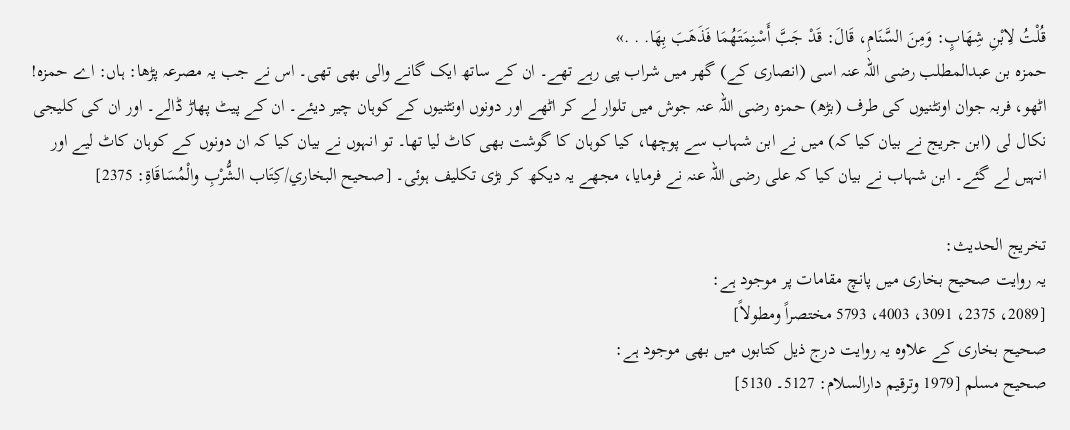قُلْتُ لِابْنِ شِهَابٍ: وَمِنَ السَّنَامِ، قَالَ: قَدْ جَبَّ أَسْنِمَتَهُمَا فَذَهَبَ بِهَا. . .»
حمزہ بن عبدالمطلب رضی اللہ عنہ اسی (انصاری کے) گھر میں شراب پی رہے تھے۔ ان کے ساتھ ایک گانے والی بھی تھی۔ اس نے جب یہ مصرعہ پڑھا: ہاں: اے حمزہ! اٹھو، فربہ جوان اونٹنیوں کی طرف (بڑھ) حمزہ رضی اللہ عنہ جوش میں تلوار لے کر اٹھے اور دونوں اونٹنیوں کے کوہان چیر دیئے۔ ان کے پیٹ پھاڑ ڈالے۔ اور ان کی کلیجی نکال لی (ابن جریج نے بیان کیا کہ) میں نے ابن شہاب سے پوچھا، کیا کوہان کا گوشت بھی کاٹ لیا تھا۔ تو انہوں نے بیان کیا کہ ان دونوں کے کوہان کاٹ لیے اور انہیں لے گئے۔ ابن شہاب نے بیان کیا کہ علی رضی اللہ عنہ نے فرمایا، مجھے یہ دیکھ کر بڑی تکلیف ہوئی۔ [صحيح البخاري/كِتَاب الشُّرْبِ والْمُسَاقَاةِ: 2375]

تخریج الحدیث:
یہ روایت صحیح بخاری میں پانچ مقامات پر موجود ہے:
[2089، 2375، 3091، 4003، 5793 مختصراً ومطولاً]
صحیح بخاری کے علاوہ یہ روایت درج ذیل کتابوں میں بھی موجود ہے:
صحيح مسلم [1979 وترقيم دارالسلام: 5127۔ 5130]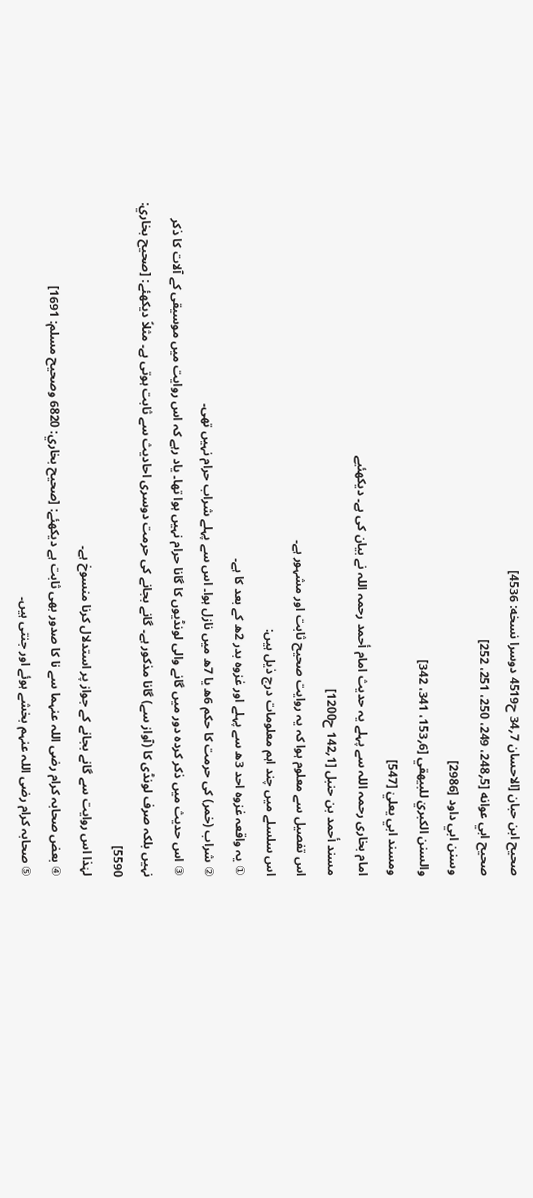صحيح ابن حبان [الاحسان 7؍34 ح4519 دوسرا نسخه: 4536]
صحيح ابي عوانه [5؍248، 249، 250، 251، 252]
وسنن ابي داود [2986]
والسنن الكبريٰ للبيهقي [6؍153، 341، 342]
ومسند ابي يعليٰ [547]
امام بخاری رحمہ اللہ سے پہلے یہ حدیث امام أحمد رحمہ اللہ نے بیان کی ہے۔ دیکھئیے
مسند أحمد بن حنبل [1؍142 ح1200]
اس تفصیل سے معلوم ہوا کہ یہ روایت صحیح ثابت اور مشہور ہے۔
اس سلسلے میں چند اہم معلومات درج ذیل ہیں:
① یہ واقعہ غزوہ احد 3ھ سے پہلے اور غزوہ بدر 2ھ کے بعد کا ہے۔
② شراب (خمر) کی حرمت کا حکم 6ھ یا 7ھ میں نازل ہوا۔ اس سے پہلے شراب حرام نہیں تھی۔
③ اس حدیث میں ذکر کردہ دور میں گانے والی لونڈیوں کا گانا حرام نہیں ہوا تھا۔ یاد رہے کہ اس روایت میں موسیقی کے آلات کا ذکر نہیں بلکہ صرف لونڈی کا (آواز سے) گانا مذکور ہے۔ گانے بجانے کی حرمت دوسری احادیث سے ثابت ہوتی ہے۔ مثلاً ديكهئے: [صحيح بخاري: 5590]
لہٰذا اس روایت سے گانے بجانے کے جواز پر استدلال کرنا منسوخ ہے۔
④ بعض صحابہ کرام رضی اللہ عنہما سے نا کا صدور بھی ثابت ہے ديكهئے: [صحيح بخاري: 6820 وصحيح مسلم: 1691]
⑤ صحابہ کرام رضی اللہ عنہم بخشے ہوئے اور جنتی ہیں۔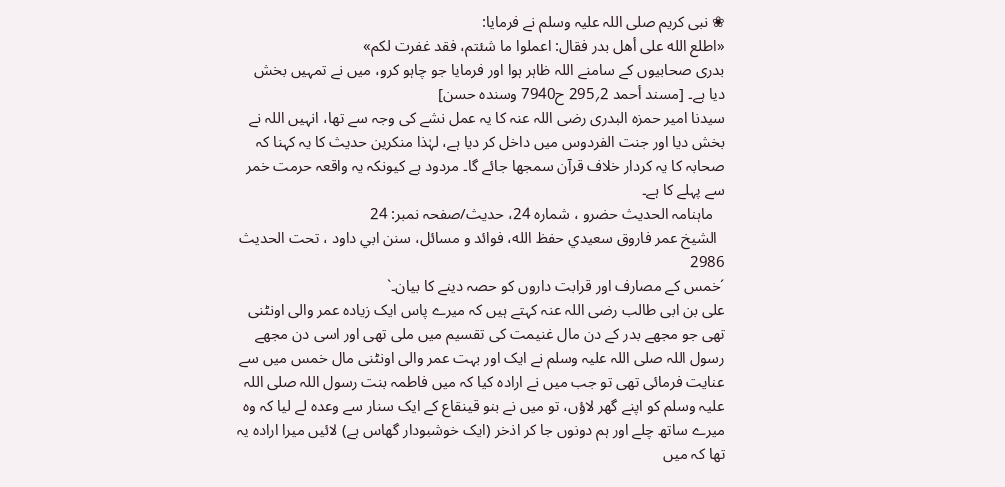❀ نبی کریم صلی اللہ علیہ وسلم نے فرمایا:
«اطلع الله على أهل بدر فقال: اعملوا ما شئتم، فقد غفرت لكم»
بدری صحابیوں کے سامنے اللہ ظاہر ہوا اور فرمایا جو چاہو کرو، میں نے تمہیں بخش دیا ہے۔ [مسند أحمد 2؍295 ح7940 وسنده حسن]
سیدنا امیر حمزہ البدری رضی اللہ عنہ کا یہ عمل نشے کی وجہ سے تھا، انہیں اللہ نے بخش دیا اور جنت الفردوس میں داخل کر دیا ہے، لہٰذا منکرین حدیث کا یہ کہنا کہ صحابہ کا یہ کردار خلاف قرآن سمجھا جائے گا۔ مردود ہے کیونکہ یہ واقعہ حرمت خمر سے پہلے کا ہے۔
   ماہنامہ الحدیث حضرو ، شمارہ 24، حدیث/صفحہ نمبر: 24
  الشيخ عمر فاروق سعيدي حفظ الله، فوائد و مسائل، سنن ابي داود ، تحت الحديث 2986
´خمس کے مصارف اور قرابت داروں کو حصہ دینے کا بیان۔`
علی بن ابی طالب رضی اللہ عنہ کہتے ہیں کہ میرے پاس ایک زیادہ عمر والی اونٹنی تھی جو مجھے بدر کے دن مال غنیمت کی تقسیم میں ملی تھی اور اسی دن مجھے رسول اللہ صلی اللہ علیہ وسلم نے ایک اور بہت عمر والی اونٹنی مال خمس میں سے عنایت فرمائی تھی تو جب میں نے ارادہ کیا کہ میں فاطمہ بنت رسول اللہ صلی اللہ علیہ وسلم کو اپنے گھر لاؤں، تو میں نے بنو قینقاع کے ایک سنار سے وعدہ لے لیا کہ وہ میرے ساتھ چلے اور ہم دونوں جا کر اذخر (ایک خوشبودار گھاس ہے) لائیں میرا ارادہ یہ تھا کہ میں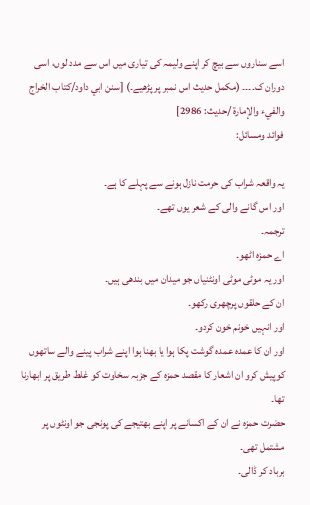اسے سناروں سے بیچ کر اپنے ولیمہ کی تیاری میں اس سے مدد لوں، اسی دوران ک۔۔۔۔ (مکمل حدیث اس نمبر پر پڑھیے۔) [سنن ابي داود/كتاب الخراج والفيء والإمارة /حدیث: 2986]
فوائد ومسائل:

یہ واقعہ شراب کی حرمت نازل ہونے سے پہلے کا ہے۔
اور اس گانے والی کے شعر یوں تھے۔
ترجمہ۔
اے حمزہ اٹھو۔
اور یہ موٹی موٹی اونٹنیاں جو میدان میں بندھی ہیں۔
ان کے حلقوں پرچھری رکھو۔
اور انہیں خونم خون کردو۔
اور ان کا عمدہ عمدہ گوشت پکا ہوا یا بھنا ہوا اپنے شراب پینے والے ساتھوں کوپیش کرو ان اشعار کا مقصد حمزہ کے جزبہ سخاوت کو غلط طریق پر ابھارنا تھا۔
حضرت حمزہ نے ان کے اکسانے پر اپنے بھتیجے کی پونجی جو اونٹوں پر مشتمل تھی۔
برباد کر ڈالی۔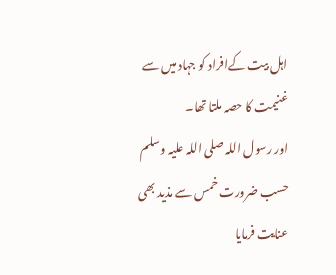اہل بیت کےافراد کو جہاد میں سے غنیمت کا حصہ ملتا تھا۔
اور رسول اللہ صلی اللہ علیہ وسلم حسب ضرورت خمس سے مذید بھی عنایت فرمایا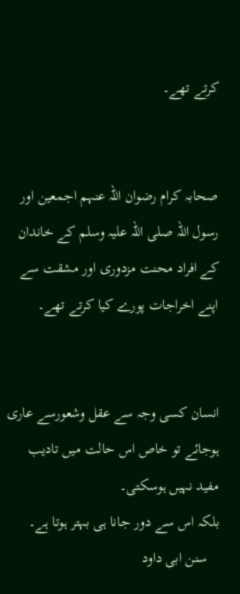کرتے تھے۔


صحابہ کرام رضوان اللہ عنہم اجمعین اور رسول اللہ صلی اللہ علیہ وسلم کے خاندان کے افراد محنت مزدوری اور مشقت سے اپنے اخراجات پورے کیا کرتے تھے۔


انسان کسی وجہ سے عقل وشعورسے عاری ہوجائے تو خاص اس حالت میں تادیب مفید نہیں ہوسکتی۔
بلکہ اس سے دور جانا ہی بہتر ہوتا ہے۔
   سنن ابی داود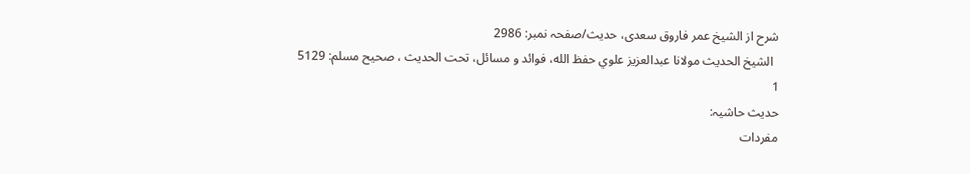شرح از الشیخ عمر فاروق سعدی، حدیث/صفحہ نمبر: 2986
  الشيخ الحديث مولانا عبدالعزيز علوي حفظ الله، فوائد و مسائل، تحت الحديث ، صحيح مسلم: 5129
1
حدیث حاشیہ:
مفردات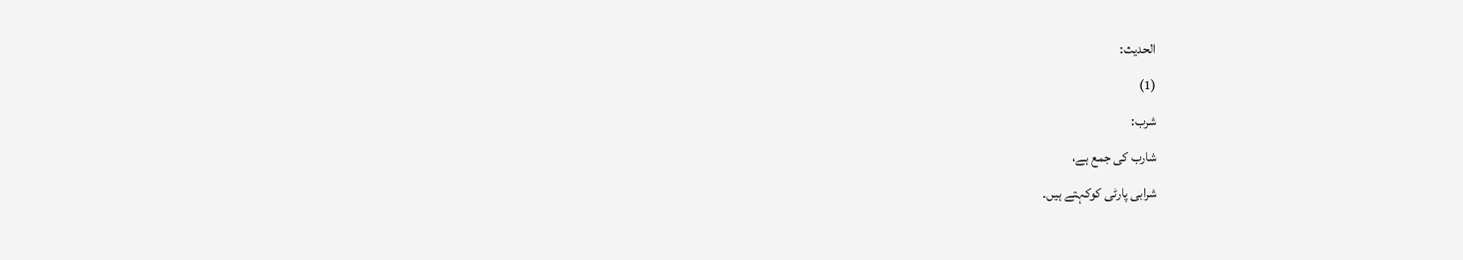الحدیث:
(1)
شرب:
شارب کی جمع ہے،
شرابی پارٹی کوکہتے ہیں۔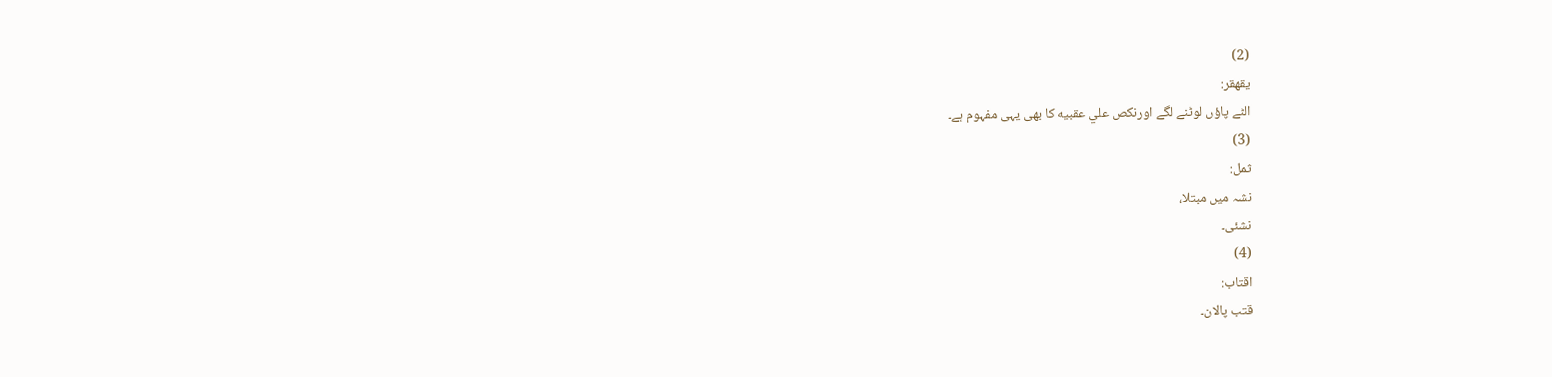(2)
يقهقر:
الٹے پاؤں لوٹنے لگے اورنكص علي عقبيه کا بھی یہی مفہوم ہے۔
(3)
ثمل:
نشہ میں مبتلا،
نشئی۔
(4)
اقتاب:
قتب پالان۔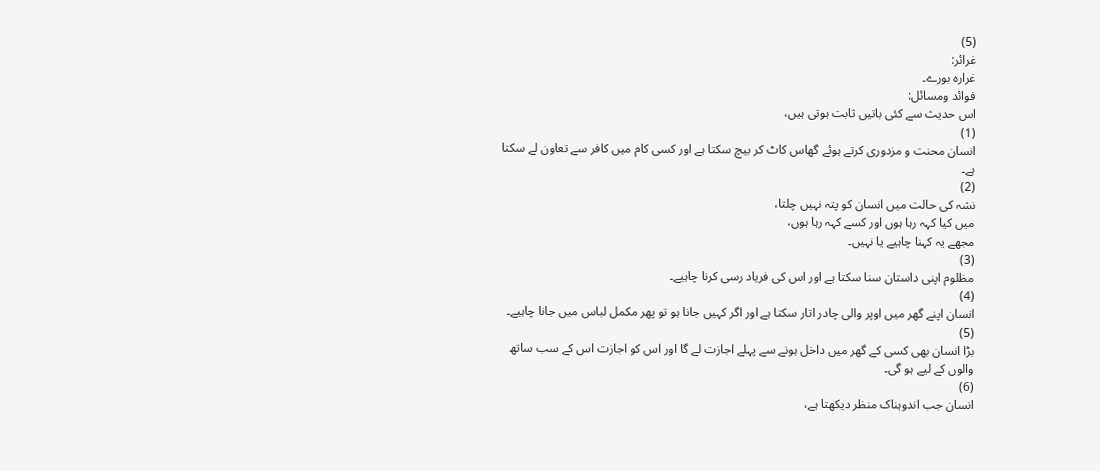(5)
غرائر:
غرارہ بورے۔
فوائد ومسائل:
اس حدیث سے کئی باتیں ثابت ہوتی ہیں،
(1)
انسان محنت و مزدوری کرتے ہوئے گھاس کاٹ کر بیچ سکتا ہے اور کسی کام میں کافر سے تعاون لے سکتا ہے۔
(2)
نشہ کی حالت میں انسان کو پتہ نہیں چلتا،
میں کیا کہہ رہا ہوں اور کسے کہہ رہا ہوں،
مجھے یہ کہنا چاہیے یا نہیں۔
(3)
مظلوم اپنی داستان سنا سکتا ہے اور اس کی فریاد رسی کرنا چاہیے۔
(4)
انسان اپنے گھر میں اوپر والی چادر اتار سکتا ہے اور اگر کہیں جانا ہو تو پھر مکمل لباس میں جانا چاہیے۔
(5)
بڑا انسان بھی کسی کے گھر میں داخل ہونے سے پہلے اجازت لے گا اور اس کو اجازت اس کے سب ساتھ والوں کے لیے ہو گی۔
(6)
انسان جب اندوہناک منظر دیکھتا ہے،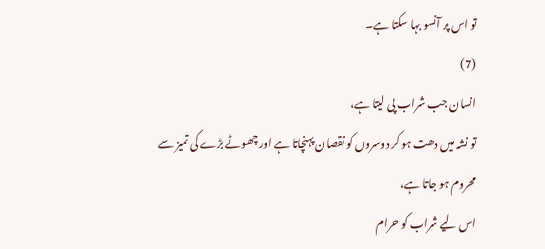تو اس پر آنسو بہا سکتا ہے۔
(7)
انسان جب شراب پی لیتا ہے،
تو نشہ میں دھت ہو کر دوسروں کو نقصان پہنچاتا ہے اور چھوٹے بڑے کی تمیز سے محروم ہو جاتا ہے،
اس لیے شراب کو حرام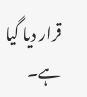قرار دیا گیا ہے۔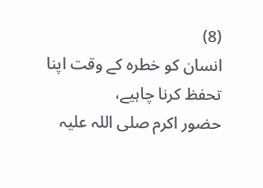(8)
انسان کو خطرہ کے وقت اپنا تحفظ کرنا چاہیے،
حضور اکرم صلی اللہ علیہ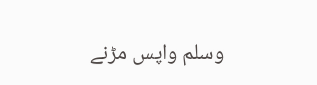وسلم واپس مڑنے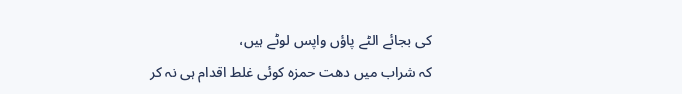کی بجائے الٹے پاؤں واپس لوٹے ہیں،
کہ شراب میں دھت حمزہ کوئی غلط اقدام ہی نہ کر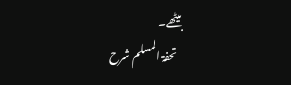بیٹھے۔
   تحفۃ المسلم شرح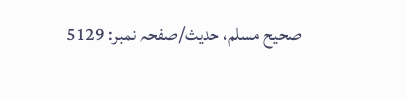صحیح مسلم، حدیث/صفحہ نمبر: 5129